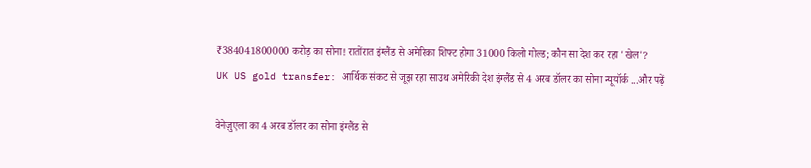₹384041800000 करोड़ का सोना! रातोंरात इंग्लैंड से अमेरिका शिफ्ट होगा 31000 किलो गोल्ड; कौन सा देश कर रहा 'खेल'?
UK US gold transfer: आर्थिक संकट से जूझ रहा साउथ अमेरिकी देश इंग्लैंड से 4 अरब डॉलर का सोना न्यूयॉर्क ...और पढ़ें

वेनेज़ुएला का 4 अरब डॉलर का सोना इंग्लैंड से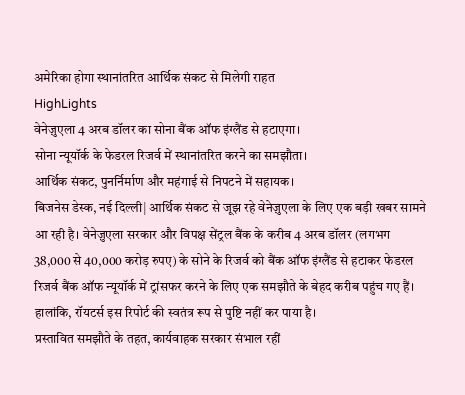अमेरिका होगा स्थानांतरित आर्थिक संकट से मिलेगी राहत
HighLights
वेनेज़ुएला 4 अरब डॉलर का सोना बैंक ऑफ इंग्लैंड से हटाएगा।
सोना न्यूयॉर्क के फेडरल रिजर्व में स्थानांतरित करने का समझौता।
आर्थिक संकट, पुनर्निर्माण और महंगाई से निपटने में सहायक।
बिजनेस डेस्क, नई दिल्ली| आर्थिक संकट से जूझ रहे वेनेज़ुएला के लिए एक बड़ी खबर सामने आ रही है। वेनेज़ुएला सरकार और विपक्ष सेंट्रल बैंक के करीब 4 अरब डॉलर (लगभग 38,000 से 40,000 करोड़ रुपए) के सोने के रिजर्व को बैंक ऑफ इंग्लैंड से हटाकर फेडरल रिजर्व बैंक ऑफ न्यूयॉर्क में ट्रांसफर करने के लिए एक समझौते के बेहद करीब पहुंच गए हैं। हालांकि, रॉयटर्स इस रिपोर्ट की स्वतंत्र रूप से पुष्टि नहीं कर पाया है।
प्रस्तावित समझौते के तहत, कार्यवाहक सरकार संभाल रहीं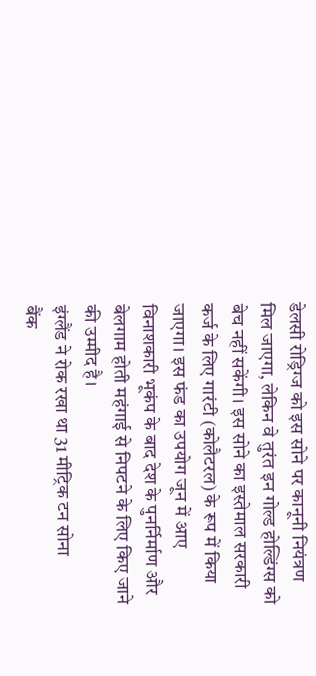डेलसी रोड्रिग्ज को इस सोने पर कानूनी नियंत्रण मिल जाएगा, लेकिन वे तुरंत इन गोल्ड होल्डिंग्स को बेच नहीं सकेंगी। इस सोने का इस्तेमाल सरकारी कर्ज के लिए गारंटी (कोलैटरल) के रूप में किया जाएगा। इस फंड का उपयोग जून में आए विनाशकारी भूकंप के बाद देश के पुनर्निर्माण और बेलगाम होती महंगाई से निपटने के लिए किए जाने की उम्मीद है।
इंग्लैंड ने रोक रखा था 31 मीट्रिक टन सोना
बैंक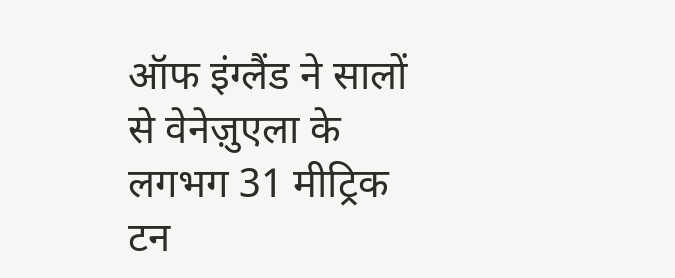ऑफ इंग्लैंड ने सालों से वेनेज़ुएला के लगभग 31 मीट्रिक टन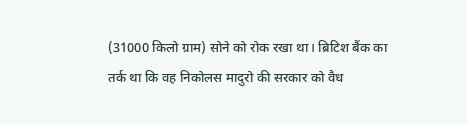(31000 किलो ग्राम) सोने को रोक रखा था। ब्रिटिश बैंक का तर्क था कि वह निकोलस मादुरो की सरकार को वैध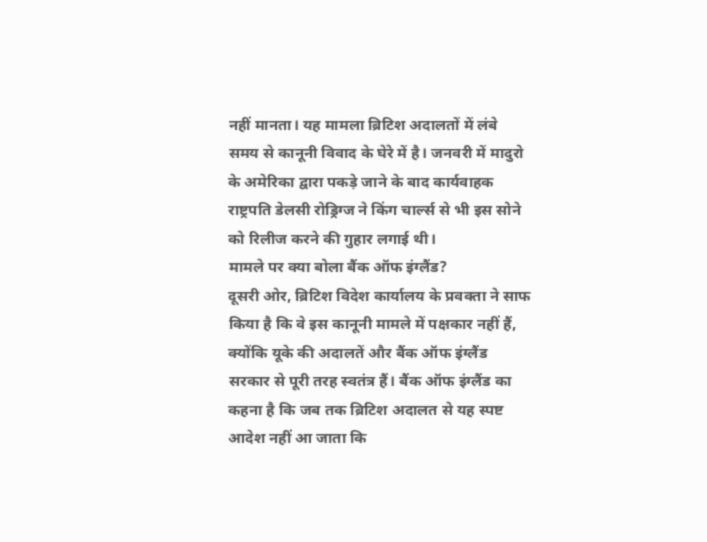नहीं मानता। यह मामला ब्रिटिश अदालतों में लंबे समय से कानूनी विवाद के घेरे में है। जनवरी में मादुरो के अमेरिका द्वारा पकड़े जाने के बाद कार्यवाहक राष्ट्रपति डेलसी रोड्रिग्ज ने किंग चार्ल्स से भी इस सोने को रिलीज करने की गुहार लगाई थी।
मामले पर क्या बोला बैंक ऑफ इंग्लैंड?
दूसरी ओर, ब्रिटिश विदेश कार्यालय के प्रवक्ता ने साफ किया है कि वे इस कानूनी मामले में पक्षकार नहीं हैं, क्योंकि यूके की अदालतें और बैंक ऑफ इंग्लैंड सरकार से पूरी तरह स्वतंत्र हैं। बैंक ऑफ इंग्लैंड का कहना है कि जब तक ब्रिटिश अदालत से यह स्पष्ट आदेश नहीं आ जाता कि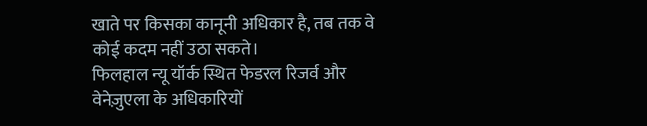खाते पर किसका कानूनी अधिकार है, तब तक वे कोई कदम नहीं उठा सकते।
फिलहाल न्यू यॉर्क स्थित फेडरल रिजर्व और वेनेज़ुएला के अधिकारियों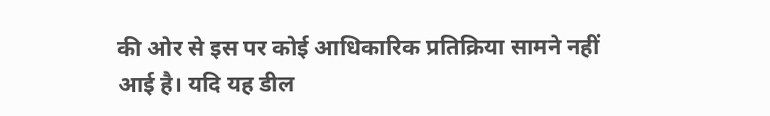की ओर से इस पर कोई आधिकारिक प्रतिक्रिया सामने नहीं आई है। यदि यह डील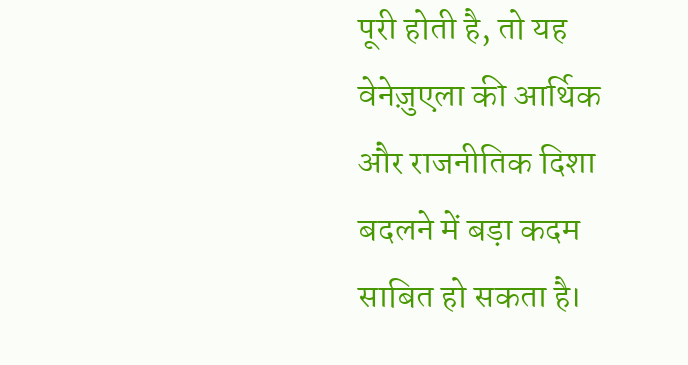पूरी होती है, तो यह वेनेज़ुएला की आर्थिक और राजनीतिक दिशा बदलने में बड़ा कदम साबित हो सकता है।